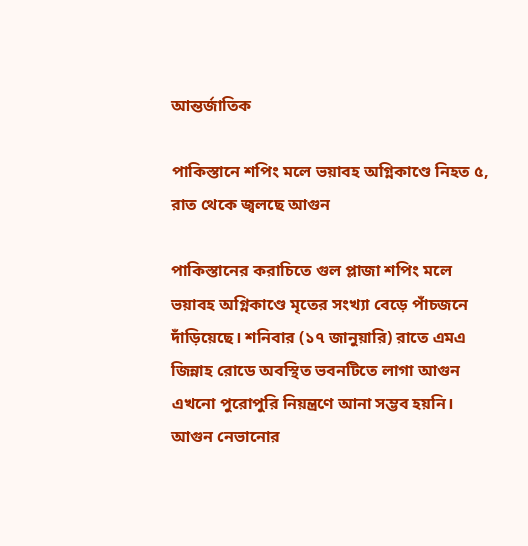আন্তর্জাতিক

পাকিস্তানে শপিং মলে ভয়াবহ অগ্নিকাণ্ডে নিহত ৫, রাত থেকে জ্বলছে আগুন

পাকিস্তানের করাচিতে গুল প্লাজা শপিং মলে ভয়াবহ অগ্নিকাণ্ডে মৃতের সংখ্যা বেড়ে পাঁচজনে দাঁড়িয়েছে। শনিবার (১৭ জানুয়ারি) রাতে এমএ জিন্নাহ রোডে অবস্থিত ভবনটিতে লাগা আগুন এখনো পুরোপুরি নিয়ন্ত্রণে আনা সম্ভব হয়নি। আগুন নেভানোর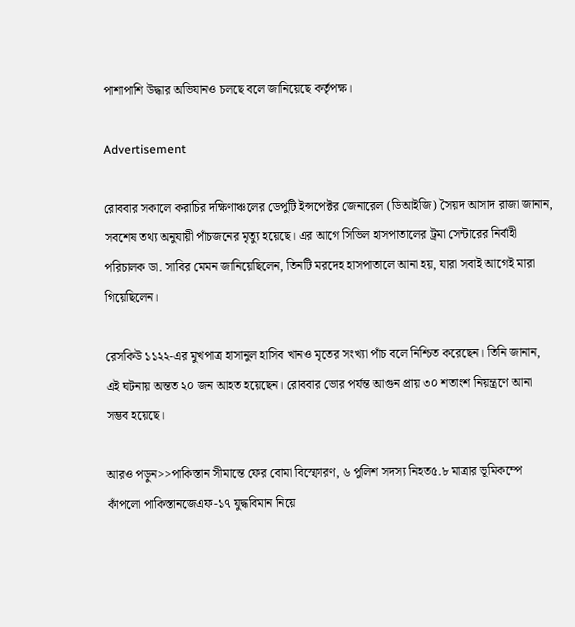পাশাপাশি উদ্ধার অভিযানও চলছে বলে জানিয়েছে কর্তৃপক্ষ।

Advertisement

রোববার সকালে করাচির দক্ষিণাঞ্চলের ডেপুটি ইন্সপেক্টর জেনারেল (ডিআইজি) সৈয়দ আসাদ রাজা জানান, সবশেষ তথ্য অনুযায়ী পাঁচজনের মৃত্যু হয়েছে। এর আগে সিভিল হাসপাতালের ট্রমা সেন্টারের নির্বাহী পরিচালক ডা. সাবির মেমন জানিয়েছিলেন, তিনটি মরদেহ হাসপাতালে আনা হয়, যারা সবাই আগেই মারা গিয়েছিলেন।

রেসকিউ ১১২২-এর মুখপাত্র হাসানুল হাসিব খানও মৃতের সংখ্যা পাঁচ বলে নিশ্চিত করেছেন। তিনি জানান, এই ঘটনায় অন্তত ২০ জন আহত হয়েছেন। রোববার ভোর পর্যন্ত আগুন প্রায় ৩০ শতাংশ নিয়ন্ত্রণে আনা সম্ভব হয়েছে।

আরও পড়ুন>>পাকিস্তান সীমান্তে ফের বোমা বিস্ফোরণ, ৬ পুলিশ সদস্য নিহত৫.৮ মাত্রার ভূমিকম্পে কাঁপলো পাকিস্তানজেএফ-১৭ যুদ্ধবিমান নিয়ে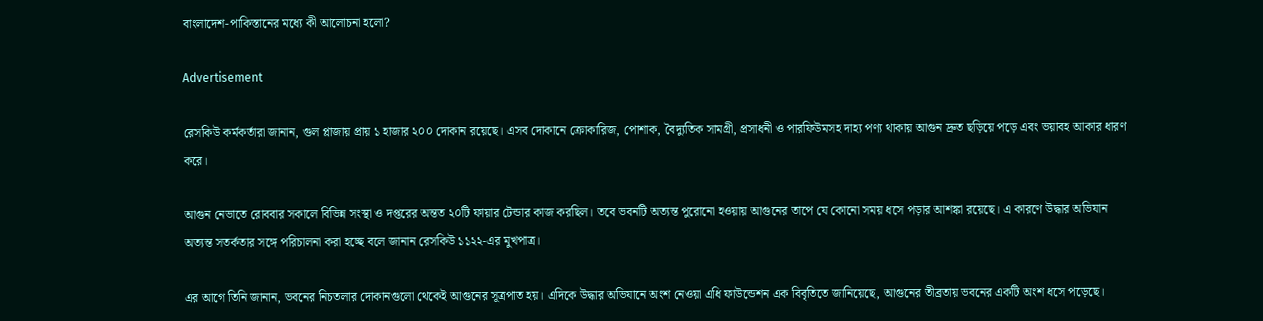বাংলাদেশ-পাকিস্তানের মধ্যে কী আলোচনা হলো?

Advertisement

রেসকিউ কর্মকর্তারা জানান, গুল প্লাজায় প্রায় ১ হাজার ২০০ দোকান রয়েছে। এসব দোকানে ক্রোকারিজ, পোশাক, বৈদ্যুতিক সামগ্রী, প্রসাধনী ও পারফিউমসহ দাহ্য পণ্য থাকায় আগুন দ্রুত ছড়িয়ে পড়ে এবং ভয়াবহ আকার ধারণ করে।

আগুন নেভাতে রোববার সকালে বিভিন্ন সংস্থা ও দপ্তরের অন্তত ২০টি ফায়ার টেন্ডার কাজ করছিল। তবে ভবনটি অত্যন্ত পুরোনো হওয়ায় আগুনের তাপে যে কোনো সময় ধসে পড়ার আশঙ্কা রয়েছে। এ কারণে উদ্ধার অভিযান অত্যন্ত সতর্কতার সঙ্গে পরিচালনা করা হচ্ছে বলে জানান রেসকিউ ১১২২-এর মুখপাত্র।

এর আগে তিনি জানান, ভবনের নিচতলার দোকানগুলো থেকেই আগুনের সূত্রপাত হয়। এদিকে উদ্ধার অভিযানে অংশ নেওয়া এধি ফাউন্ডেশন এক বিবৃতিতে জানিয়েছে, আগুনের তীব্রতায় ভবনের একটি অংশ ধসে পড়েছে।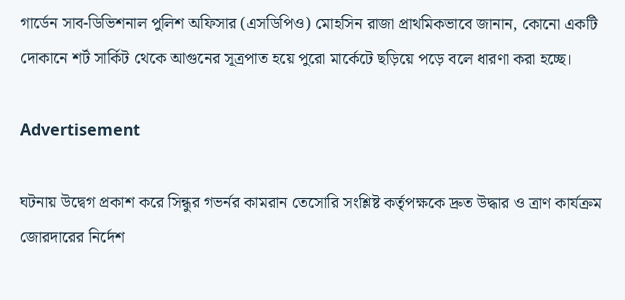গার্ডেন সাব-ডিভিশনাল পুলিশ অফিসার (এসডিপিও) মোহসিন রাজা প্রাথমিকভাবে জানান, কোনো একটি দোকানে শর্ট সার্কিট থেকে আগুনের সূত্রপাত হয়ে পুরো মার্কেটে ছড়িয়ে পড়ে বলে ধারণা করা হচ্ছে।

Advertisement

ঘটনায় উদ্বেগ প্রকাশ করে সিন্ধুর গভর্নর কামরান তেসোরি সংশ্লিষ্ট কর্তৃপক্ষকে দ্রুত উদ্ধার ও ত্রাণ কার্যক্রম জোরদারের নির্দেশ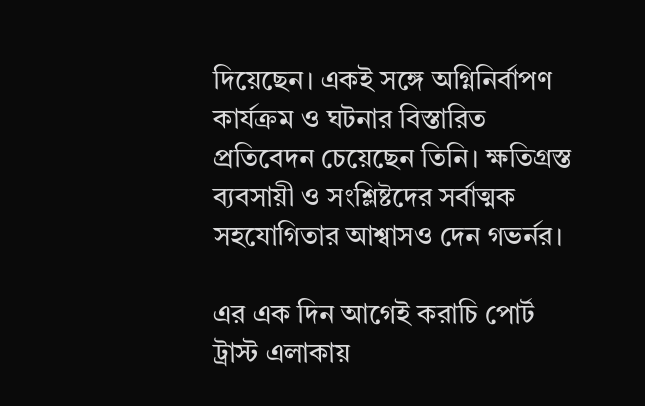দিয়েছেন। একই সঙ্গে অগ্নিনির্বাপণ কার্যক্রম ও ঘটনার বিস্তারিত প্রতিবেদন চেয়েছেন তিনি। ক্ষতিগ্রস্ত ব্যবসায়ী ও সংশ্লিষ্টদের সর্বাত্মক সহযোগিতার আশ্বাসও দেন গভর্নর।

এর এক দিন আগেই করাচি পোর্ট ট্রাস্ট এলাকায়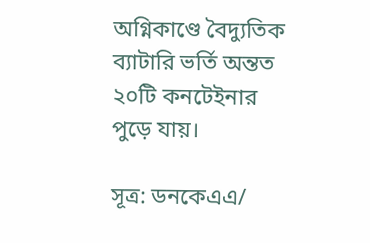অগ্নিকাণ্ডে বৈদ্যুতিক ব্যাটারি ভর্তি অন্তত ২০টি কনটেইনার পুড়ে যায়।

সূত্র: ডনকেএএ/